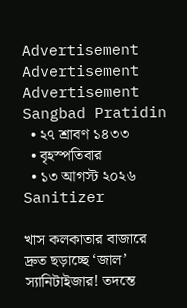Advertisement
Advertisement
Advertisement
Sangbad Pratidin
  • ২৭ শ্রাবণ ১৪৩৩
  • বৃহস্পতিবার
  • ১৩ আগস্ট ২০২৬
Sanitizer

খাস কলকাতার বাজারে দ্রুত ছড়াচ্ছে ‘জাল’ স্যানিটাইজার! তদন্তে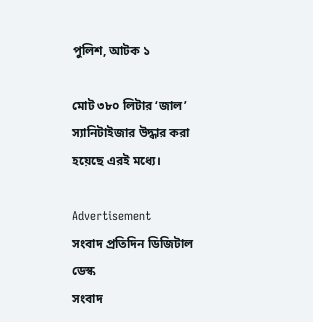পুলিশ, আটক ১

মোট ৩৮০ লিটার ‘জাল’ স্যানিটাইজার উদ্ধার করা হয়েছে এরই মধ্যে।

Advertisement
সংবাদ প্রতিদিন ডিজিটাল ডেস্ক
সংবাদ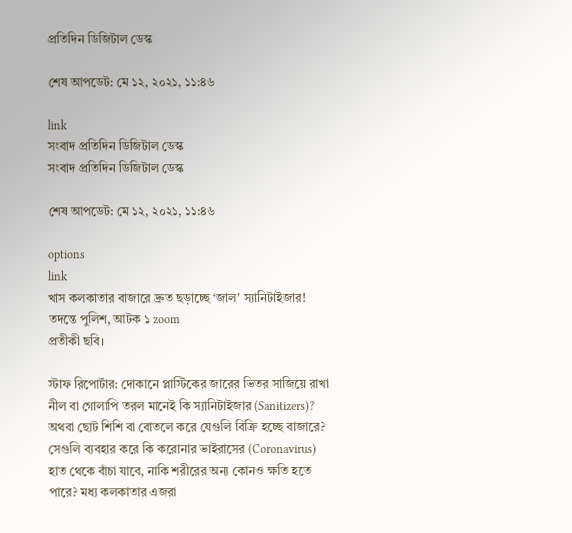প্রতিদিন ডিজিটাল ডেস্ক

শেষ আপডেট: মে ১২, ২০২১, ১১:৪৬

link
সংবাদ প্রতিদিন ডিজিটাল ডেস্ক
সংবাদ প্রতিদিন ডিজিটাল ডেস্ক

শেষ আপডেট: মে ১২, ২০২১, ১১:৪৬

options
link
খাস কলকাতার বাজারে দ্রুত ছড়াচ্ছে ‘জাল’ স্যানিটাইজার! তদন্তে পুলিশ, আটক ১ zoom
প্রতীকী ছবি।

স্টাফ রিপোর্টার: দোকানে প্লাস্টিকের জারের ভিতর সাজিয়ে রাখা নীল বা গোলাপি তরল মানেই কি স্যানিটাইজার (Sanitizers)? অথবা ছোট শিশি বা বোতলে করে যেগুলি বিক্রি হচ্ছে বাজারে? সেগুলি ব্যবহার করে কি করোনার ভাইরাসের (Coronavirus) হাত থেকে বাঁচা যাবে, নাকি শরীরের অন্য কোনও ক্ষতি হতে পারে? মধ্য কলকাতার এজরা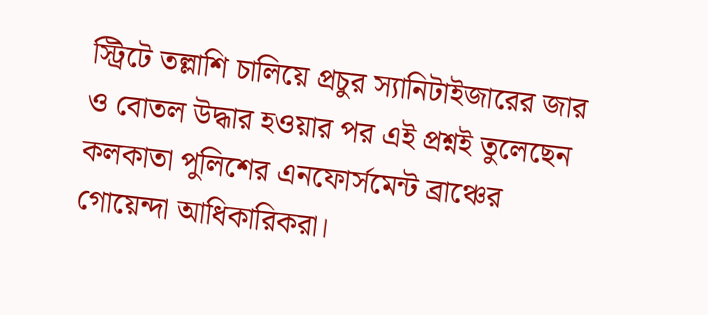স্ট্রিটে তল্লাশি চালিয়ে প্রচুর স্যানিটাইজারের জার ও বোতল উদ্ধার হওয়ার পর এই প্রশ্নই তুলেছেন কলকাতা পুলিশের এনফোর্সমেন্ট ব্রাঞ্চের গোয়েন্দা আধিকারিকরা।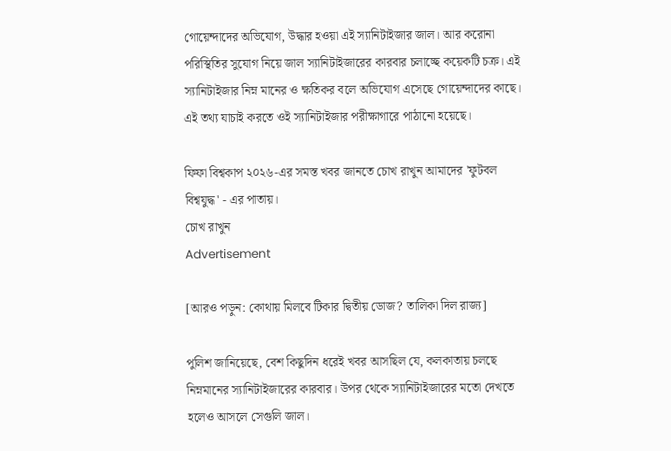গোয়েন্দাদের অভিযোগ, উদ্ধার হওয়া এই স্যানিটাইজার জাল। আর করোনা পরিস্থিতির সুযোগ নিয়ে জাল স্যানিটাইজারের কারবার চলাচ্ছে কয়েকটি চক্র। এই স্যানিটাইজার নিম্ন মানের ও ক্ষতিকর বলে অভিযোগ এসেছে গোয়েন্দাদের কাছে। এই তথ্য যাচাই করতে ওই স্যানিটাইজার পরীক্ষাগারে পাঠানো হয়েছে।

ফিফা বিশ্বকাপ ২০২৬-এর সমস্ত খবর জানতে চোখ রাখুন আমাদের 'ফুটবল বিশ্বযুদ্ধ' - এর পাতায়।
চোখ রাখুন
Advertisement

[আরও পড়ুন: কোথায় মিলবে টিকার দ্বিতীয় ডোজ? তালিকা দিল রাজ্য]

পুলিশ জানিয়েছে, বেশ কিছুদিন ধরেই খবর আসছিল যে, কলকাতায় চলছে নিম্নমানের স্যানিটাইজারের কারবার। উপর থেকে স্যানিটাইজারের মতো দেখতে হলেও আসলে সেগুলি জাল।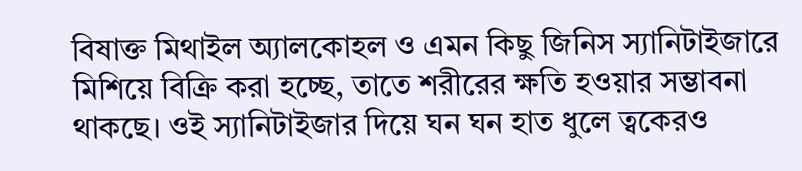বিষাক্ত মিথাইল অ্যালকোহল ও এমন কিছু জিনিস স্যানিটাইজারে মিশিয়ে বিক্রি করা হচ্ছে, তাতে শরীরের ক্ষতি হওয়ার সম্ভাবনা থাকছে। ওই স্যানিটাইজার দিয়ে ঘন ঘন হাত ধুলে ত্বকেরও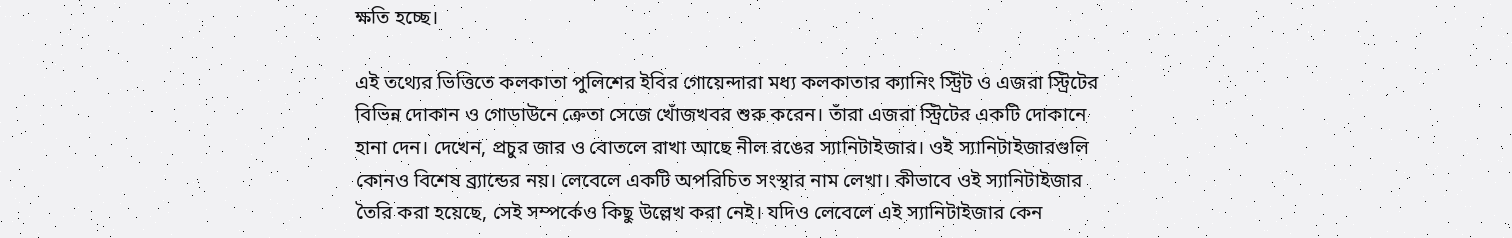ক্ষতি হচ্ছে।

এই তথ্যের ভিত্তিতে কলকাতা পুলিশের ইবির গোয়েন্দারা মধ্য কলকাতার ক্যানিং স্ট্রিট ও এজরা স্ট্রিটের বিভিন্ন দোকান ও গোডাউনে ক্রেতা সেজে খোঁজখবর শুরু করেন। তাঁরা এজরা স্ট্রিটের একটি দোকানে হানা দেন। দেখেন, প্রচুর জার ও বোতলে রাখা আছে নীল রঙের স্যানিটাইজার। ওই স্যানিটাইজারগুলি কোনও বিশেষ ব্র্যান্ডের নয়। লেবেলে একটি অপরিচিত সংস্থার নাম লেখা। কীভাবে ওই স্যানিটাইজার তৈরি করা হয়েছে, সেই সম্পর্কেও কিছু উল্লেখ করা নেই। যদিও লেবেলে এই স্যানিটাইজার কেন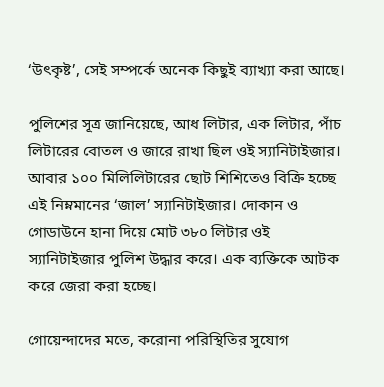‘উৎকৃষ্ট’, সেই সম্পর্কে অনেক কিছুই ব্যাখ্যা করা আছে।

পুলিশের সূত্র জানিয়েছে, আধ লিটার, এক লিটার, পাঁচ লিটারের বোতল ও জারে রাখা ছিল ওই স্যানিটাইজার। আবার ১০০ মিলিলিটারের ছোট শিশিতেও বিক্রি হচ্ছে এই নিম্নমানের ‘জাল’ স্যানিটাইজার। দোকান ও গোডাউনে হানা দিয়ে মোট ৩৮০ লিটার ওই স্যানিটাইজার পুলিশ উদ্ধার করে। এক ব্যক্তিকে আটক করে জেরা করা হচ্ছে।

গোয়েন্দাদের মতে, করোনা পরিস্থিতির সুযোগ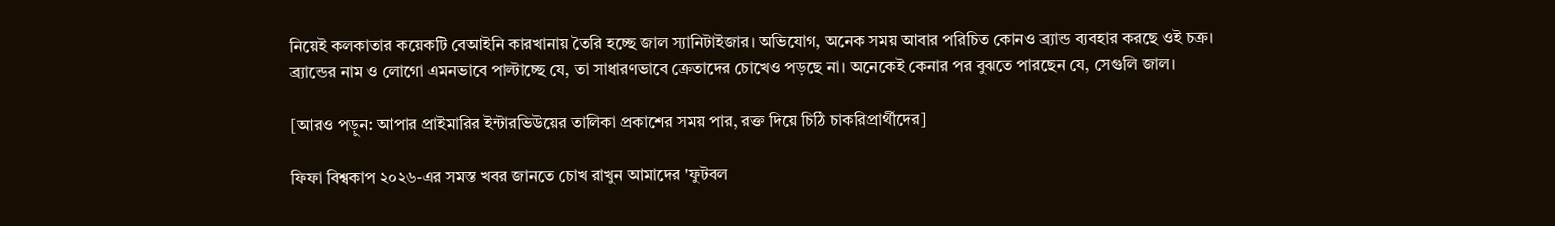নিয়েই কলকাতার কয়েকটি বেআইনি কারখানায় তৈরি হচ্ছে জাল স্যানিটাইজার। অভিযোগ, অনেক সময় আবার পরিচিত কোনও ব্র্যান্ড ব্যবহার করছে ওই চক্র। ব্র্যান্ডের নাম ও লোগো এমনভাবে পাল্টাচ্ছে যে, তা সাধারণভাবে ক্রেতাদের চোখেও পড়ছে না। অনেকেই কেনার পর বুঝতে পারছেন যে, সেগুলি জাল।

[আরও পড়ুন: আপার প্রাইমারির ইন্টারভিউয়ের তালিকা প্রকাশের সময় পার, রক্ত দিয়ে চিঠি চাকরিপ্রার্থীদের]

ফিফা বিশ্বকাপ ২০২৬-এর সমস্ত খবর জানতে চোখ রাখুন আমাদের 'ফুটবল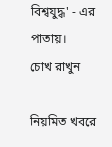বিশ্বযুদ্ধ' - এর পাতায়।
চোখ রাখুন

নিয়মিত খবরে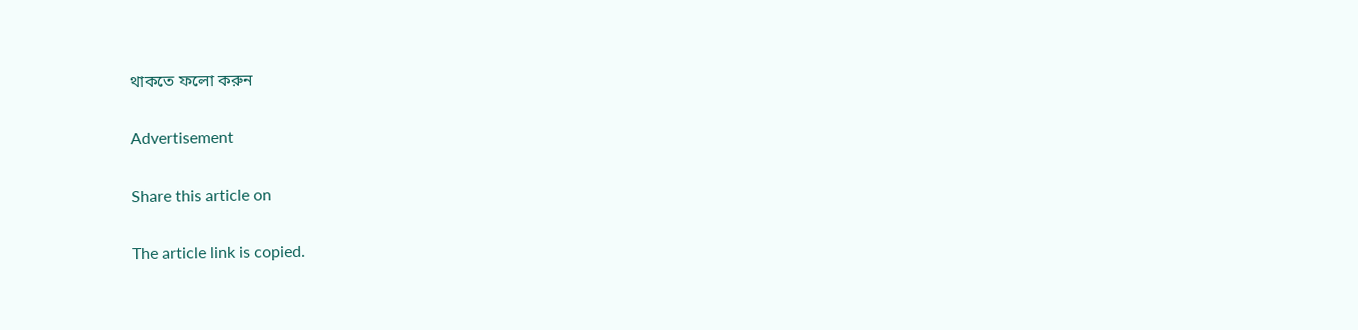থাকতে ফলো করুন

Advertisement

Share this article on

The article link is copied.